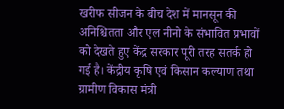खरीफ सीजन के बीच देश में मानसून की अनिश्चितता और एल नीनो के संभावित प्रभावों को देखते हुए केंद्र सरकार पूरी तरह सतर्क हो गई है। केंद्रीय कृषि एवं किसान कल्याण तथा ग्रामीण विकास मंत्री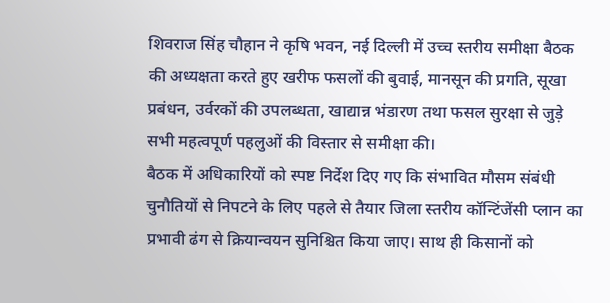शिवराज सिंह चौहान ने कृषि भवन, नई दिल्ली में उच्च स्तरीय समीक्षा बैठक की अध्यक्षता करते हुए खरीफ फसलों की बुवाई, मानसून की प्रगति, सूखा प्रबंधन, उर्वरकों की उपलब्धता, खाद्यान्न भंडारण तथा फसल सुरक्षा से जुड़े सभी महत्वपूर्ण पहलुओं की विस्तार से समीक्षा की।
बैठक में अधिकारियों को स्पष्ट निर्देश दिए गए कि संभावित मौसम संबंधी चुनौतियों से निपटने के लिए पहले से तैयार जिला स्तरीय कॉन्टिंजेंसी प्लान का प्रभावी ढंग से क्रियान्वयन सुनिश्चित किया जाए। साथ ही किसानों को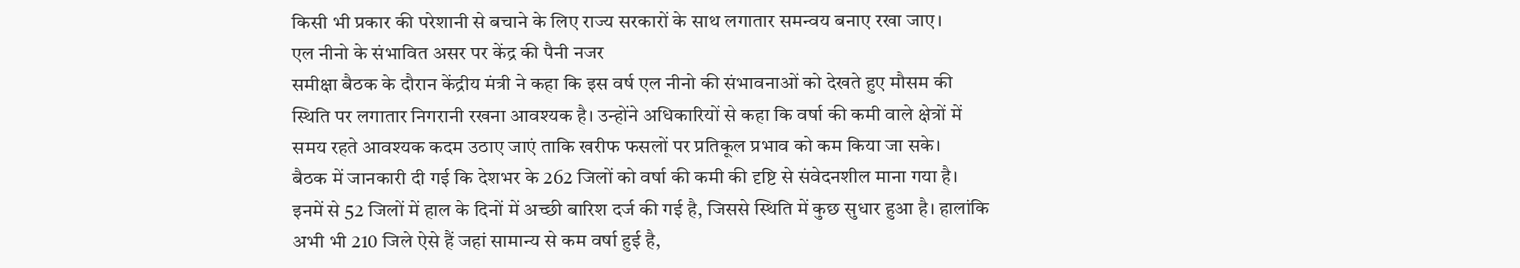किसी भी प्रकार की परेशानी से बचाने के लिए राज्य सरकारों के साथ लगातार समन्वय बनाए रखा जाए।
एल नीनो के संभावित असर पर केंद्र की पैनी नजर
समीक्षा बैठक के दौरान केंद्रीय मंत्री ने कहा कि इस वर्ष एल नीनो की संभावनाओं को देखते हुए मौसम की स्थिति पर लगातार निगरानी रखना आवश्यक है। उन्होंने अधिकारियों से कहा कि वर्षा की कमी वाले क्षेत्रों में समय रहते आवश्यक कदम उठाए जाएं ताकि खरीफ फसलों पर प्रतिकूल प्रभाव को कम किया जा सके।
बैठक में जानकारी दी गई कि देशभर के 262 जिलों को वर्षा की कमी की दृष्टि से संवेदनशील माना गया है। इनमें से 52 जिलों में हाल के दिनों में अच्छी बारिश दर्ज की गई है, जिससे स्थिति में कुछ सुधार हुआ है। हालांकि अभी भी 210 जिले ऐसे हैं जहां सामान्य से कम वर्षा हुई है,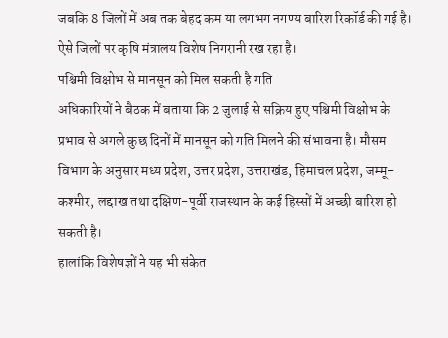जबकि 8 जिलों में अब तक बेहद कम या लगभग नगण्य बारिश रिकॉर्ड की गई है। ऐसे जिलों पर कृषि मंत्रालय विशेष निगरानी रख रहा है।
पश्चिमी विक्षोभ से मानसून को मिल सकती है गति
अधिकारियों ने बैठक में बताया कि 2 जुलाई से सक्रिय हुए पश्चिमी विक्षोभ के प्रभाव से अगले कुछ दिनों में मानसून को गति मिलने की संभावना है। मौसम विभाग के अनुसार मध्य प्रदेश, उत्तर प्रदेश, उत्तराखंड, हिमाचल प्रदेश, जम्मू-कश्मीर, लद्दाख तथा दक्षिण-पूर्वी राजस्थान के कई हिस्सों में अच्छी बारिश हो सकती है।
हालांकि विशेषज्ञों ने यह भी संकेत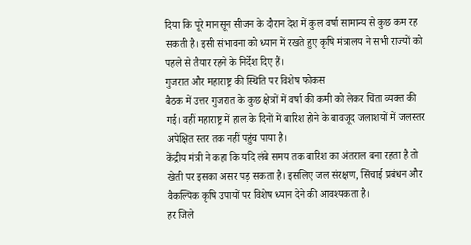दिया कि पूरे मानसून सीजन के दौरान देश में कुल वर्षा सामान्य से कुछ कम रह सकती है। इसी संभावना को ध्यान में रखते हुए कृषि मंत्रालय ने सभी राज्यों को पहले से तैयार रहने के निर्देश दिए हैं।
गुजरात और महाराष्ट्र की स्थिति पर विशेष फोकस
बैठक में उत्तर गुजरात के कुछ क्षेत्रों में वर्षा की कमी को लेकर चिंता व्यक्त की गई। वहीं महाराष्ट्र में हाल के दिनों में बारिश होने के बावजूद जलाशयों में जलस्तर अपेक्षित स्तर तक नहीं पहुंच पाया है।
केंद्रीय मंत्री ने कहा कि यदि लंबे समय तक बारिश का अंतराल बना रहता है तो खेती पर इसका असर पड़ सकता है। इसलिए जल संरक्षण, सिंचाई प्रबंधन और वैकल्पिक कृषि उपायों पर विशेष ध्यान देने की आवश्यकता है।
हर जिले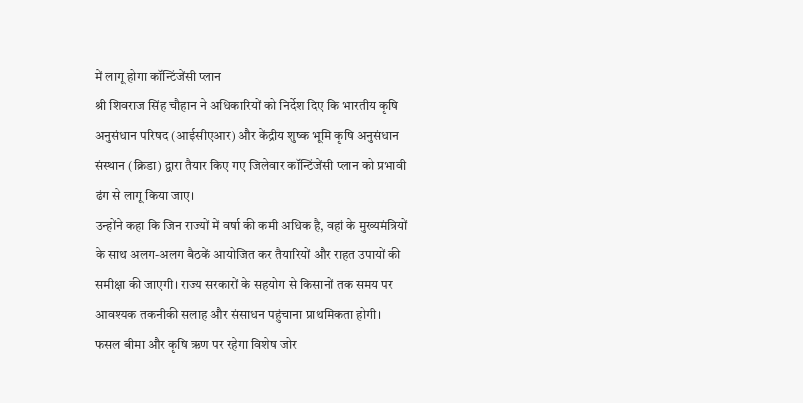में लागू होगा कॉन्टिंजेंसी प्लान
श्री शिवराज सिंह चौहान ने अधिकारियों को निर्देश दिए कि भारतीय कृषि अनुसंधान परिषद (आईसीएआर) और केंद्रीय शुष्क भूमि कृषि अनुसंधान संस्थान (क्रिडा) द्वारा तैयार किए गए जिलेवार कॉन्टिंजेंसी प्लान को प्रभावी ढंग से लागू किया जाए।
उन्होंने कहा कि जिन राज्यों में वर्षा की कमी अधिक है, वहां के मुख्यमंत्रियों के साथ अलग-अलग बैठकें आयोजित कर तैयारियों और राहत उपायों की समीक्षा की जाएगी। राज्य सरकारों के सहयोग से किसानों तक समय पर आवश्यक तकनीकी सलाह और संसाधन पहुंचाना प्राथमिकता होगी।
फसल बीमा और कृषि ऋण पर रहेगा विशेष जोर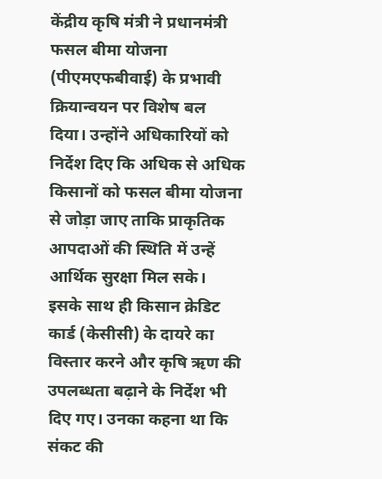केंद्रीय कृषि मंत्री ने प्रधानमंत्री फसल बीमा योजना (पीएमएफबीवाई) के प्रभावी क्रियान्वयन पर विशेष बल दिया। उन्होंने अधिकारियों को निर्देश दिए कि अधिक से अधिक किसानों को फसल बीमा योजना से जोड़ा जाए ताकि प्राकृतिक आपदाओं की स्थिति में उन्हें आर्थिक सुरक्षा मिल सके।
इसके साथ ही किसान क्रेडिट कार्ड (केसीसी) के दायरे का विस्तार करने और कृषि ऋण की उपलब्धता बढ़ाने के निर्देश भी दिए गए। उनका कहना था कि संकट की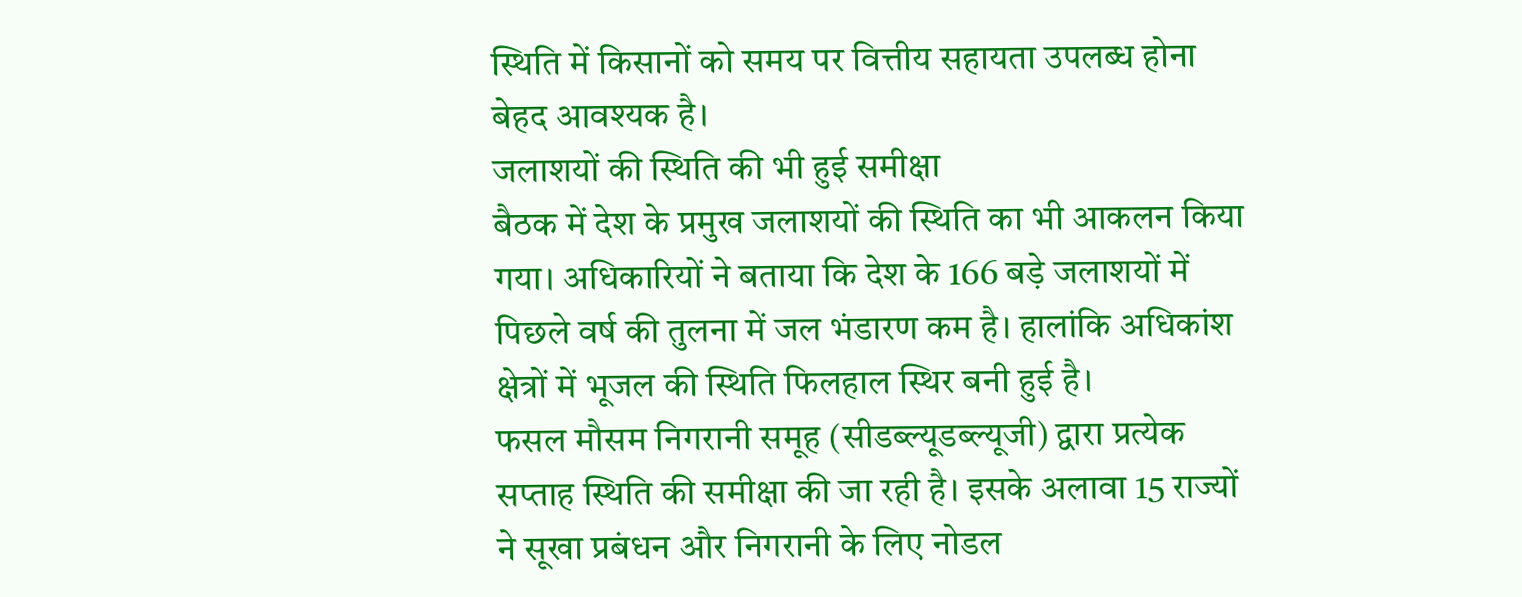स्थिति में किसानों को समय पर वित्तीय सहायता उपलब्ध होना बेहद आवश्यक है।
जलाशयों की स्थिति की भी हुई समीक्षा
बैठक में देश के प्रमुख जलाशयों की स्थिति का भी आकलन किया गया। अधिकारियों ने बताया कि देश के 166 बड़े जलाशयों में पिछले वर्ष की तुलना में जल भंडारण कम है। हालांकि अधिकांश क्षेत्रों में भूजल की स्थिति फिलहाल स्थिर बनी हुई है।
फसल मौसम निगरानी समूह (सीडब्ल्यूडब्ल्यूजी) द्वारा प्रत्येक सप्ताह स्थिति की समीक्षा की जा रही है। इसके अलावा 15 राज्यों ने सूखा प्रबंधन और निगरानी के लिए नोडल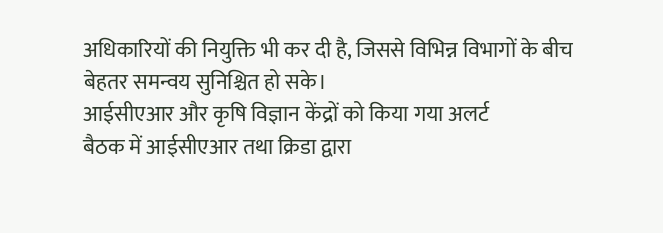अधिकारियों की नियुक्ति भी कर दी है, जिससे विभिन्न विभागों के बीच बेहतर समन्वय सुनिश्चित हो सके।
आईसीएआर और कृषि विज्ञान केंद्रों को किया गया अलर्ट
बैठक में आईसीएआर तथा क्रिडा द्वारा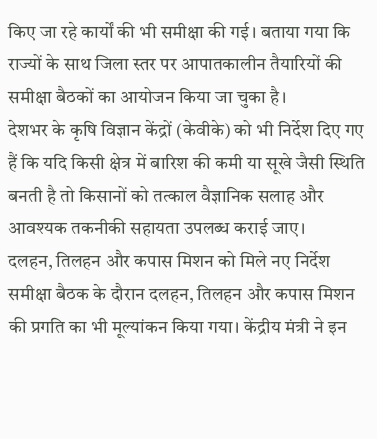किए जा रहे कार्यों की भी समीक्षा की गई। बताया गया कि राज्यों के साथ जिला स्तर पर आपातकालीन तैयारियों की समीक्षा बैठकों का आयोजन किया जा चुका है।
देशभर के कृषि विज्ञान केंद्रों (केवीके) को भी निर्देश दिए गए हैं कि यदि किसी क्षेत्र में बारिश की कमी या सूखे जैसी स्थिति बनती है तो किसानों को तत्काल वैज्ञानिक सलाह और आवश्यक तकनीकी सहायता उपलब्ध कराई जाए।
दलहन, तिलहन और कपास मिशन को मिले नए निर्देश
समीक्षा बैठक के दौरान दलहन, तिलहन और कपास मिशन की प्रगति का भी मूल्यांकन किया गया। केंद्रीय मंत्री ने इन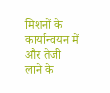मिशनों के कार्यान्वयन में और तेजी लाने के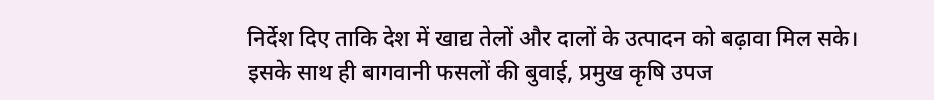निर्देश दिए ताकि देश में खाद्य तेलों और दालों के उत्पादन को बढ़ावा मिल सके।
इसके साथ ही बागवानी फसलों की बुवाई, प्रमुख कृषि उपज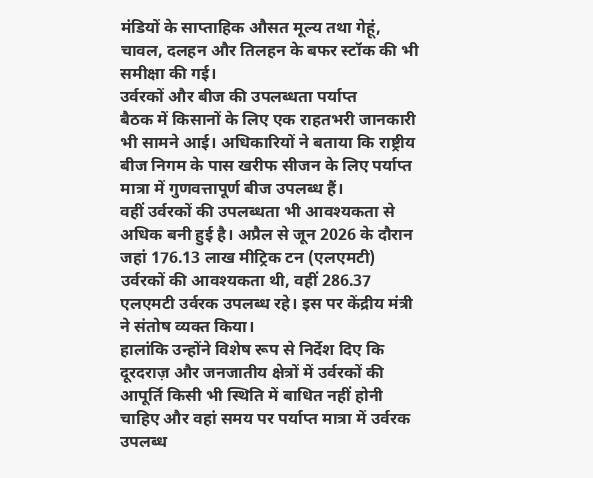मंडियों के साप्ताहिक औसत मूल्य तथा गेहूं, चावल, दलहन और तिलहन के बफर स्टॉक की भी समीक्षा की गई।
उर्वरकों और बीज की उपलब्धता पर्याप्त
बैठक में किसानों के लिए एक राहतभरी जानकारी भी सामने आई। अधिकारियों ने बताया कि राष्ट्रीय बीज निगम के पास खरीफ सीजन के लिए पर्याप्त मात्रा में गुणवत्तापूर्ण बीज उपलब्ध हैं।
वहीं उर्वरकों की उपलब्धता भी आवश्यकता से अधिक बनी हुई है। अप्रैल से जून 2026 के दौरान जहां 176.13 लाख मीट्रिक टन (एलएमटी) उर्वरकों की आवश्यकता थी, वहीं 286.37 एलएमटी उर्वरक उपलब्ध रहे। इस पर केंद्रीय मंत्री ने संतोष व्यक्त किया।
हालांकि उन्होंने विशेष रूप से निर्देश दिए कि दूरदराज़ और जनजातीय क्षेत्रों में उर्वरकों की आपूर्ति किसी भी स्थिति में बाधित नहीं होनी चाहिए और वहां समय पर पर्याप्त मात्रा में उर्वरक उपलब्ध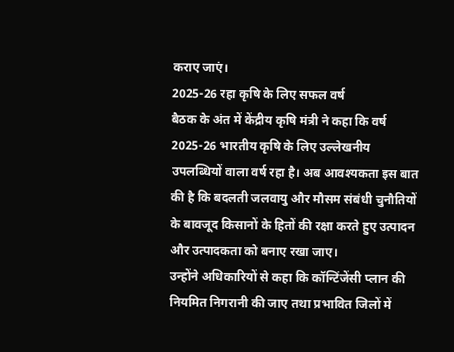कराए जाएं।
2025-26 रहा कृषि के लिए सफल वर्ष
बैठक के अंत में केंद्रीय कृषि मंत्री ने कहा कि वर्ष 2025-26 भारतीय कृषि के लिए उल्लेखनीय उपलब्धियों वाला वर्ष रहा है। अब आवश्यकता इस बात की है कि बदलती जलवायु और मौसम संबंधी चुनौतियों के बावजूद किसानों के हितों की रक्षा करते हुए उत्पादन और उत्पादकता को बनाए रखा जाए।
उन्होंने अधिकारियों से कहा कि कॉन्टिंजेंसी प्लान की नियमित निगरानी की जाए तथा प्रभावित जिलों में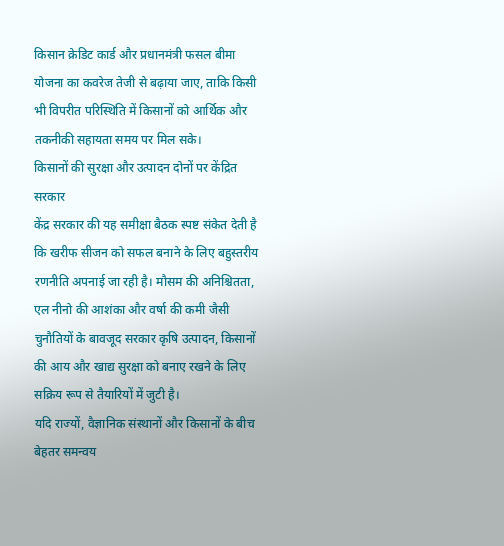किसान क्रेडिट कार्ड और प्रधानमंत्री फसल बीमा योजना का कवरेज तेजी से बढ़ाया जाए, ताकि किसी भी विपरीत परिस्थिति में किसानों को आर्थिक और तकनीकी सहायता समय पर मिल सके।
किसानों की सुरक्षा और उत्पादन दोनों पर केंद्रित सरकार
केंद्र सरकार की यह समीक्षा बैठक स्पष्ट संकेत देती है कि खरीफ सीजन को सफल बनाने के लिए बहुस्तरीय रणनीति अपनाई जा रही है। मौसम की अनिश्चितता, एल नीनो की आशंका और वर्षा की कमी जैसी चुनौतियों के बावजूद सरकार कृषि उत्पादन, किसानों की आय और खाद्य सुरक्षा को बनाए रखने के लिए सक्रिय रूप से तैयारियों में जुटी है।
यदि राज्यों, वैज्ञानिक संस्थानों और किसानों के बीच बेहतर समन्वय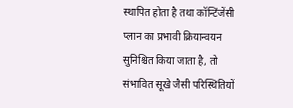स्थापित होता है तथा कॉन्टिंजेंसी प्लान का प्रभावी क्रियान्वयन सुनिश्चित किया जाता है, तो संभावित सूखे जैसी परिस्थितियों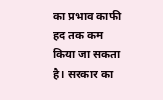का प्रभाव काफी हद तक कम किया जा सकता है। सरकार का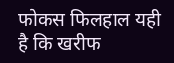फोकस फिलहाल यही है कि खरीफ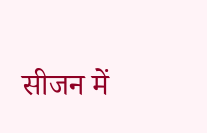सीजन में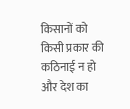किसानों को किसी प्रकार की कठिनाई न हो और देश का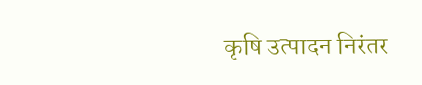कृषि उत्पादन निरंतर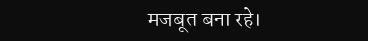मजबूत बना रहे।